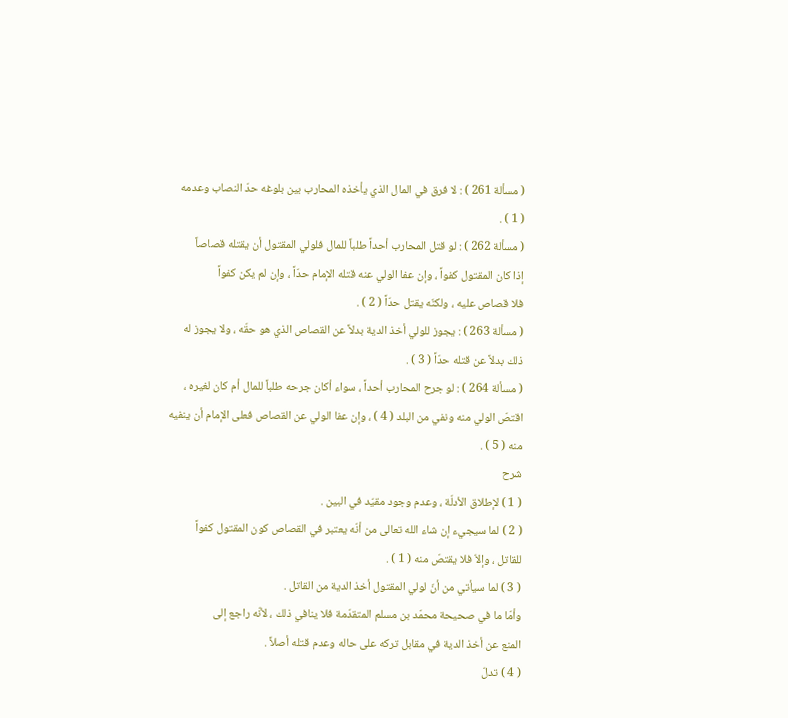( مسألة 261 ) : لا فرق في المال الذي يأخذه المحارب بين بلوغه حدّ النصاب وعدمه
( 1 ) .
( مسألة 262 ) : لو قتل المحارب أحداً طلباً للمال فلولي المقتول أن يقتله قصاصاً
إذا كان المقتول كفواً ، وإن عفا الولي عنه قتله الإمام حدّاً ، وإن لم يكن كفواً
فلا قصاص عليه ، ولكنّه يقتل حدّاً ( 2 ) .
( مسألة 263 ) : يجوز للولي أخذ الدية بدلاً عن القصاص الذي هو حقّه ، ولا يجوز له
ذلك بدلاً عن قتله حدّاً ( 3 ) .
( مسألة 264 ) : لو جرح المحارب أحداً ، سواء أكان جرحه طلباً للمال أم كان لغيره ،
اقتصّ الولي منه ونفي من البلد ( 4 ) ، وإن عفا الولي عن القصاص فعلى الإمام أن ينفيه
منه ( 5 ) .
شرح
( 1 ) لإطلاق الأدلّة ، وعدم وجود مقيّد في البين .
( 2 ) لما سيجيء إن شاء الله تعالى من أنّه يعتبر في القصاص كون المقتول كفواً
للقاتل ، وإلاّ فلا يقتصّ منه ( 1 ) .
( 3 ) لما سيأتي من أنّ لولي المقتول أخذ الدية من القاتل .
وأمّا ما في صحيحة محمّد بن مسلم المتقدّمة فلا ينافي ذلك ، لأنّه راجع إلى
المنع عن أخذ الدية في مقابل تركه على حاله وعدم قتله أصلاً .
( 4 ) تدلّ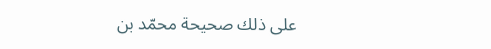على ذلك صحيحة محمّد بن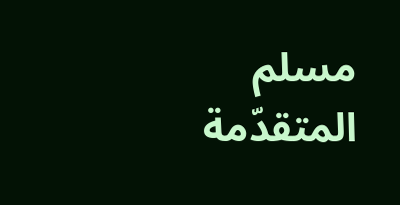مسلم المتقدّمة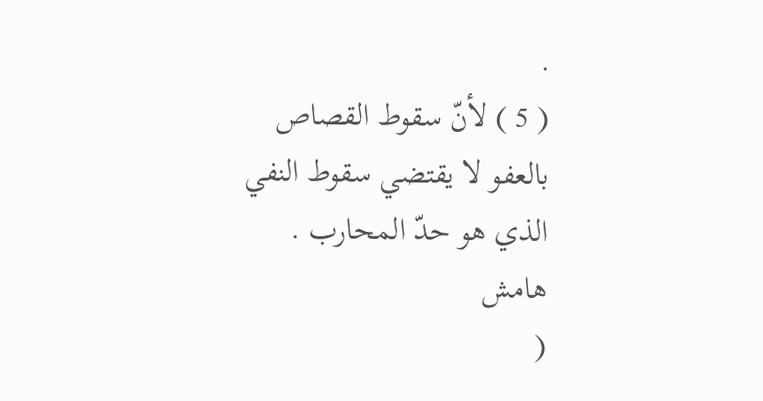.
( 5 ) لأنّ سقوط القصاص بالعفو لا يقتضي سقوط النفي الذي هو حدّ المحارب .
هامش
(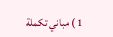1 ) مباني تكملة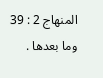المنهاج 2 : 39 وما بعدها .